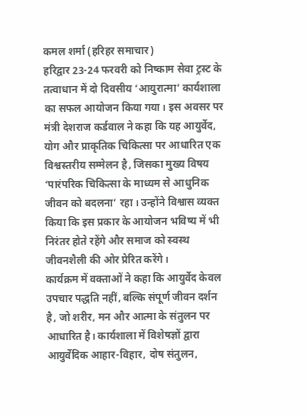कमल शर्मा (हरिहर समाचार)
हरिद्वार 23-24 फरवरी को निष्काम सेवा ट्रस्ट के तत्वाधान में दो दिवसीय ‘आयुरात्मा’ कार्यशाला का सफल आयोजन किया गया। इस अवसर पर मंत्री देशराज कर्डवाल ने कहा कि यह आयुर्वेद, योग और प्राकृतिक चिकित्सा पर आधारित एक विश्वस्तरीय सम्मेलन है, जिसका मुख्य विषय ‘पारंपरिक चिकित्सा के माध्यम से आधुनिक जीवन को बदलना’ रहा। उन्होंने विश्वास व्यक्त किया कि इस प्रकार के आयोजन भविष्य में भी निरंतर होते रहेंगे और समाज को स्वस्थ जीवनशैली की ओर प्रेरित करेंगे।
कार्यक्रम में वक्ताओं ने कहा कि आयुर्वेद केवल उपचार पद्धति नहीं, बल्कि संपूर्ण जीवन दर्शन है, जो शरीर, मन और आत्मा के संतुलन पर आधारित है। कार्यशाला में विशेषज्ञों द्वारा आयुर्वेदिक आहार-विहार, दोष संतुलन,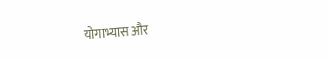योगाभ्यास और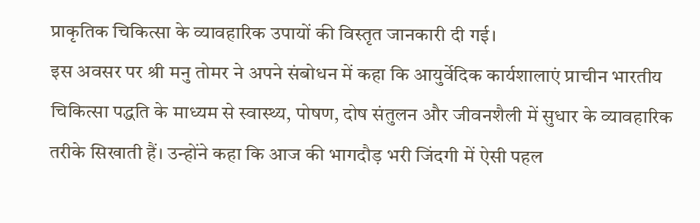प्राकृतिक चिकित्सा के व्यावहारिक उपायों की विस्तृत जानकारी दी गई।
इस अवसर पर श्री मनु तोमर ने अपने संबोधन में कहा कि आयुर्वेदिक कार्यशालाएं प्राचीन भारतीय चिकित्सा पद्धति के माध्यम से स्वास्थ्य, पोषण, दोष संतुलन और जीवनशैली में सुधार के व्यावहारिक तरीके सिखाती हैं। उन्होंने कहा कि आज की भागदौड़ भरी जिंदगी में ऐसी पहल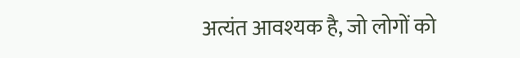अत्यंत आवश्यक है, जो लोगों को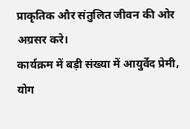प्राकृतिक और संतुलित जीवन की ओर अग्रसर करे।
कार्यक्रम में बड़ी संख्या में आयुर्वेद प्रेमी, योग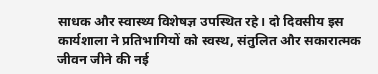साधक और स्वास्थ्य विशेषज्ञ उपस्थित रहे। दो दिवसीय इस कार्यशाला ने प्रतिभागियों को स्वस्थ, संतुलित और सकारात्मक जीवन जीने की नई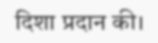दिशा प्रदान की।